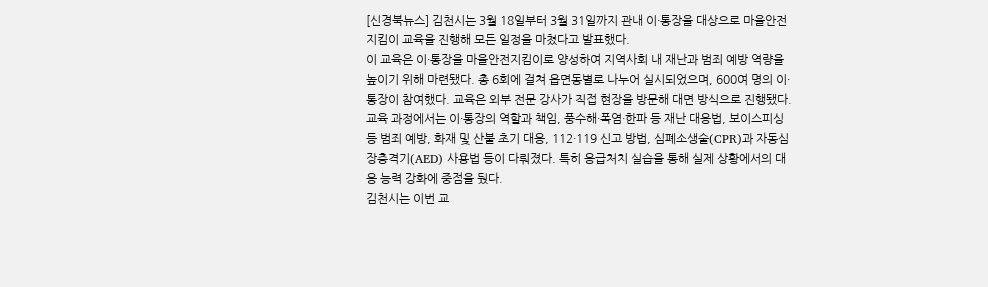[신경북뉴스] 김천시는 3월 18일부터 3월 31일까지 관내 이·통장을 대상으로 마을안전지킴이 교육을 진행해 모든 일정을 마쳤다고 발표했다.
이 교육은 이·통장을 마을안전지킴이로 양성하여 지역사회 내 재난과 범죄 예방 역량을 높이기 위해 마련됐다. 총 6회에 걸쳐 읍면동별로 나누어 실시되었으며, 600여 명의 이·통장이 참여했다. 교육은 외부 전문 강사가 직접 현장을 방문해 대면 방식으로 진행됐다.
교육 과정에서는 이·통장의 역할과 책임, 풍수해·폭염·한파 등 재난 대응법, 보이스피싱 등 범죄 예방, 화재 및 산불 초기 대응, 112·119 신고 방법, 심폐소생술(CPR)과 자동심장충격기(AED) 사용법 등이 다뤄졌다. 특히 응급처치 실습을 통해 실제 상황에서의 대응 능력 강화에 중점을 뒀다.
김천시는 이번 교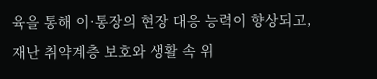육을 통해 이·통장의 현장 대응 능력이 향상되고, 재난 취약계층 보호와 생활 속 위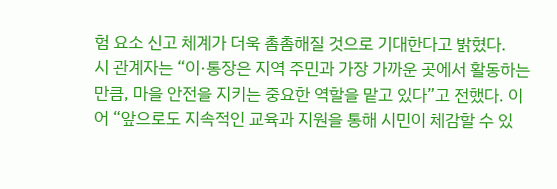험 요소 신고 체계가 더욱 촘촘해질 것으로 기대한다고 밝혔다.
시 관계자는 “이·통장은 지역 주민과 가장 가까운 곳에서 활동하는 만큼, 마을 안전을 지키는 중요한 역할을 맡고 있다”고 전했다. 이어 “앞으로도 지속적인 교육과 지원을 통해 시민이 체감할 수 있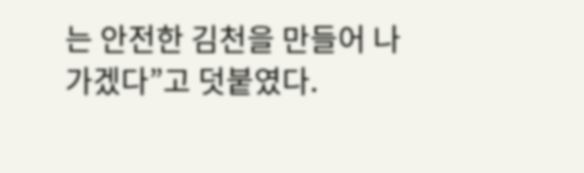는 안전한 김천을 만들어 나가겠다”고 덧붙였다.